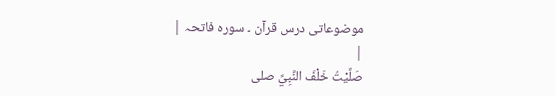موضوعاتی درس قرآن ۔ سورہ فاتحہ |
|
صَلَّيْتُ خَلْفَ النَّبِيِّ صلى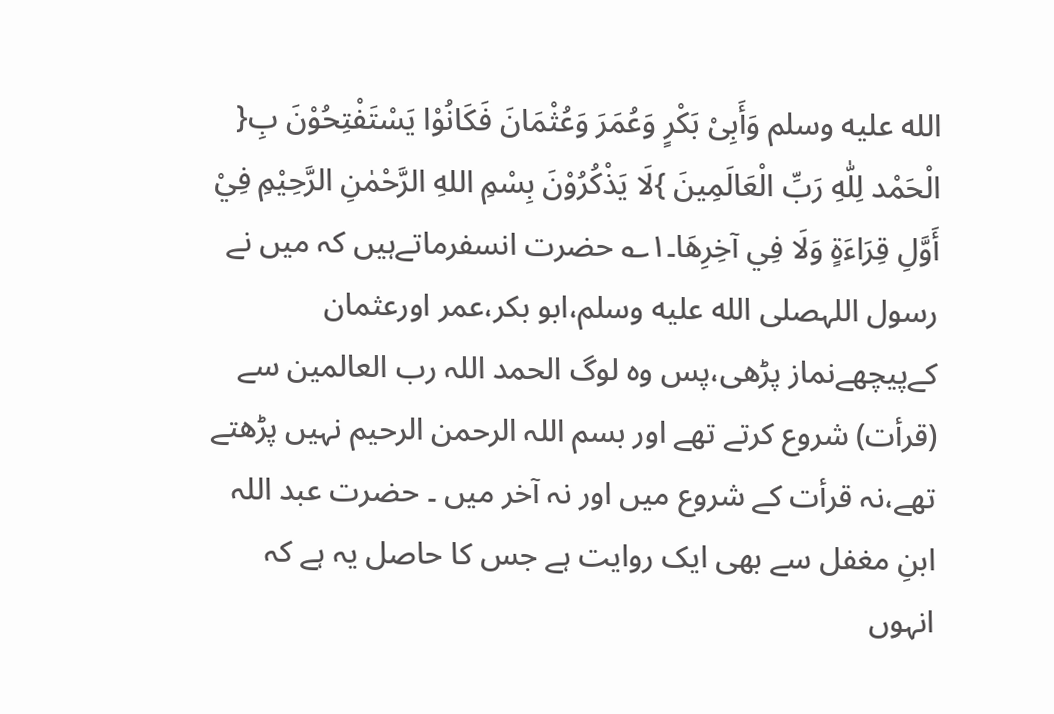الله عليه وسلم وَأَبِیْ بَكْرٍ وَعُمَرَ وَعُثْمَانَ فَكَانُوْا يَسْتَفْتِحُوْنَ بِ{ الْحَمْد لِلّٰهِ رَبِّ الْعَالَمِينَ }لَا يَذْكُرُوْنَ بِسْمِ اللهِ الرَّحْمٰنِ الرَّحِيْمِ فِيْ أَوَّلِ قِرَاءَةٍ وَلَا فِي آخِرِهَا۔۱؎ حضرت انسفرماتےہیں کہ میں نے رسول اللہصلى الله عليه وسلم،ابو بکر،عمر اورعثمان کےپیچھےنماز پڑھی،پس وہ لوگ الحمد اللہ رب العالمین سے (قرأت) شروع کرتے تھے اور بسم اللہ الرحمن الرحیم نہیں پڑھتے تھے،نہ قرأت کے شروع میں اور نہ آخر میں ۔ حضرت عبد اللہ ابنِ مغفل سے بھی ایک روایت ہے جس کا حاصل یہ ہے کہ انہوں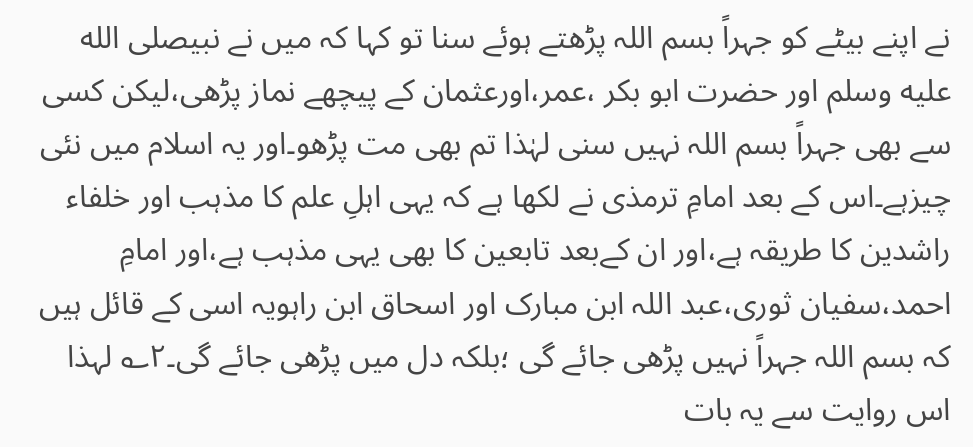نے اپنے بیٹے کو جہراً بسم اللہ پڑھتے ہوئے سنا تو کہا کہ میں نے نبیصلى الله عليه وسلم اور حضرت ابو بکر ،عمر،اورعثمان کے پیچھے نماز پڑھی،لیکن کسی سے بھی جہراً بسم اللہ نہیں سنی لہٰذا تم بھی مت پڑھو۔اور یہ اسلام میں نئی چیزہے۔اس کے بعد امامِ ترمذی نے لکھا ہے کہ یہی اہلِ علم کا مذہب اور خلفاء راشدین کا طریقہ ہے،اور ان کےبعد تابعین کا بھی یہی مذہب ہے،اور امامِ احمد،سفیان ثوری،عبد اللہ ابن مبارک اور اسحاق ابن راہویہ اسی کے قائل ہیں کہ بسم اللہ جہراً نہیں پڑھی جائے گی ؛بلکہ دل میں پڑھی جائے گی۔۲؎ لہذا اس روایت سے یہ بات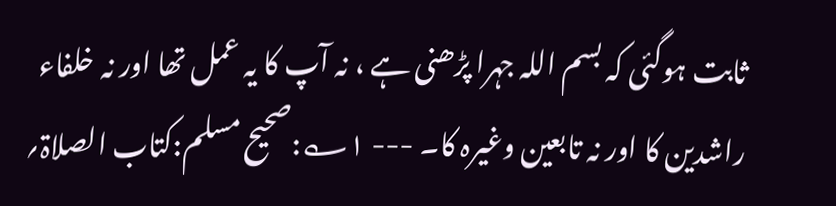ثابت ہوگئی کہ بسم اللہ جہرا پڑھنی ہے ، نہ آپ کا یہ عمل تھا اور نہ خلفاء راشدین کا اور نہ تابعین وغیرہ کا۔ --- ۱؎:صحیح مسلم:کتاب الصلاۃ؍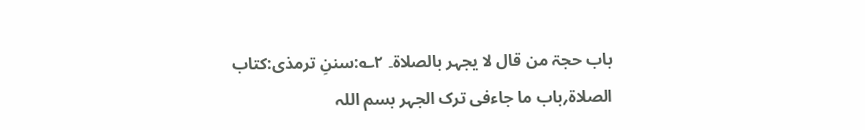باب حجۃ من قال لا یجہر بالصلاۃ۔ ۲؎:سننِ ترمذی:کتاب الصلاۃ؍باب ما جاءفی ترک الجہر بسم اللہ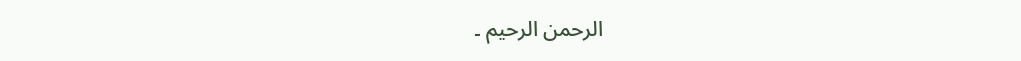الرحمن الرحیم ۔